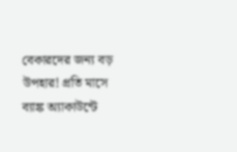বেকারদের জন্য বড় উপহার! প্রতি মাসে ব্যাঙ্ক অ্যাকাউন্টে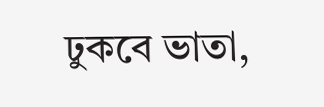ঢুকবে ভাতা,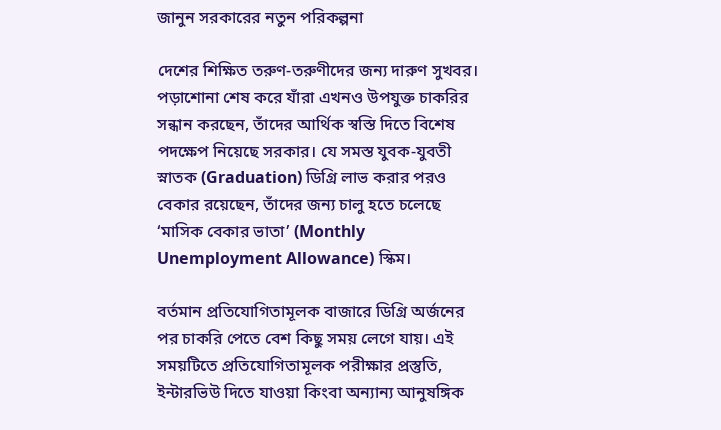জানুন সরকারের নতুন পরিকল্পনা

দেশের শিক্ষিত তরুণ-তরুণীদের জন্য দারুণ সুখবর। পড়াশোনা শেষ করে যাঁরা এখনও উপযুক্ত চাকরির সন্ধান করছেন, তাঁদের আর্থিক স্বস্তি দিতে বিশেষ পদক্ষেপ নিয়েছে সরকার। যে সমস্ত যুবক-যুবতী স্নাতক (Graduation) ডিগ্রি লাভ করার পরও বেকার রয়েছেন, তাঁদের জন্য চালু হতে চলেছে ‘মাসিক বেকার ভাতা’ (Monthly Unemployment Allowance) স্কিম।

বর্তমান প্রতিযোগিতামূলক বাজারে ডিগ্রি অর্জনের পর চাকরি পেতে বেশ কিছু সময় লেগে যায়। এই সময়টিতে প্রতিযোগিতামূলক পরীক্ষার প্রস্তুতি, ইন্টারভিউ দিতে যাওয়া কিংবা অন্যান্য আনুষঙ্গিক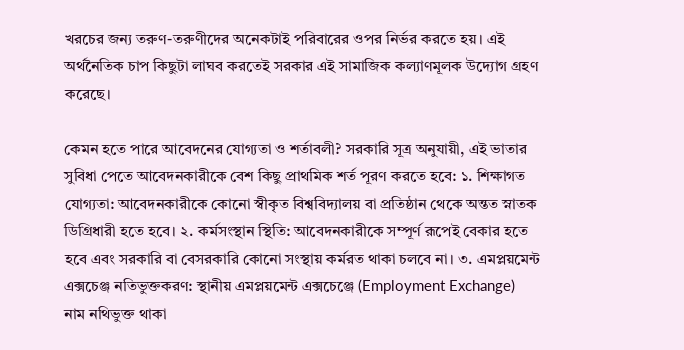খরচের জন্য তরুণ-তরুণীদের অনেকটাই পরিবারের ওপর নির্ভর করতে হয়। এই অর্থনৈতিক চাপ কিছুটা লাঘব করতেই সরকার এই সামাজিক কল্যাণমূলক উদ্যোগ গ্রহণ করেছে।

কেমন হতে পারে আবেদনের যোগ্যতা ও শর্তাবলী? সরকারি সূত্র অনুযায়ী, এই ভাতার সুবিধা পেতে আবেদনকারীকে বেশ কিছু প্রাথমিক শর্ত পূরণ করতে হবে: ১. শিক্ষাগত যোগ্যতা: আবেদনকারীকে কোনো স্বীকৃত বিশ্ববিদ্যালয় বা প্রতিষ্ঠান থেকে অন্তত স্নাতক ডিগ্রিধারী হতে হবে। ২. কর্মসংস্থান স্থিতি: আবেদনকারীকে সম্পূর্ণ রূপেই বেকার হতে হবে এবং সরকারি বা বেসরকারি কোনো সংস্থায় কর্মরত থাকা চলবে না। ৩. এমপ্লয়মেন্ট এক্সচেঞ্জ নতিভুক্তকরণ: স্থানীয় এমপ্লয়মেন্ট এক্সচেঞ্জে (Employment Exchange) নাম নথিভুক্ত থাকা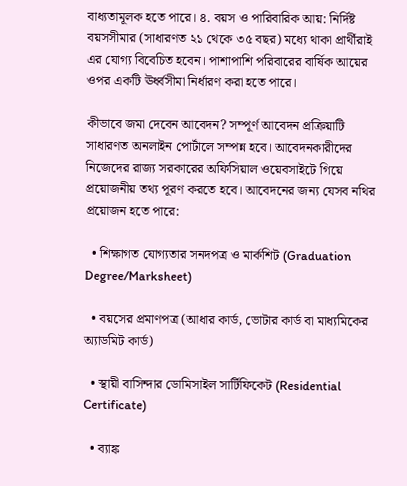বাধ্যতামূলক হতে পারে। ৪. বয়স ও পারিবারিক আয়: নির্দিষ্ট বয়সসীমার (সাধারণত ২১ থেকে ৩৫ বছর) মধ্যে থাকা প্রার্থীরাই এর যোগ্য বিবেচিত হবেন। পাশাপাশি পরিবারের বার্ষিক আয়ের ওপর একটি ঊর্ধ্বসীমা নির্ধারণ করা হতে পারে।

কীভাবে জমা দেবেন আবেদন? সম্পূর্ণ আবেদন প্রক্রিয়াটি সাধারণত অনলাইন পোর্টালে সম্পন্ন হবে। আবেদনকারীদের নিজেদের রাজ্য সরকারের অফিসিয়াল ওয়েবসাইটে গিয়ে প্রয়োজনীয় তথ্য পূরণ করতে হবে। আবেদনের জন্য যেসব নথির প্রয়োজন হতে পারে:

  • শিক্ষাগত যোগ্যতার সনদপত্র ও মার্কশিট (Graduation Degree/Marksheet)

  • বয়সের প্রমাণপত্র (আধার কার্ড, ভোটার কার্ড বা মাধ্যমিকের অ্যাডমিট কার্ড)

  • স্থায়ী বাসিন্দার ডোমিসাইল সার্টিফিকেট (Residential Certificate)

  • ব্যাঙ্ক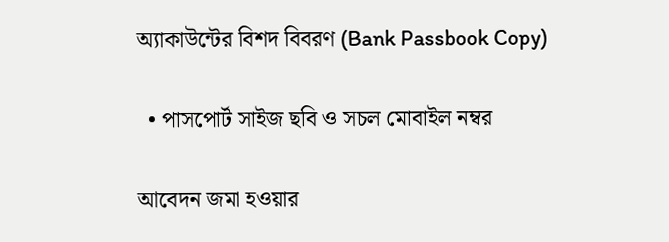অ্যাকাউন্টের বিশদ বিবরণ (Bank Passbook Copy)

  • পাসপোর্ট সাইজ ছবি ও সচল মোবাইল নম্বর

আবেদন জমা হওয়ার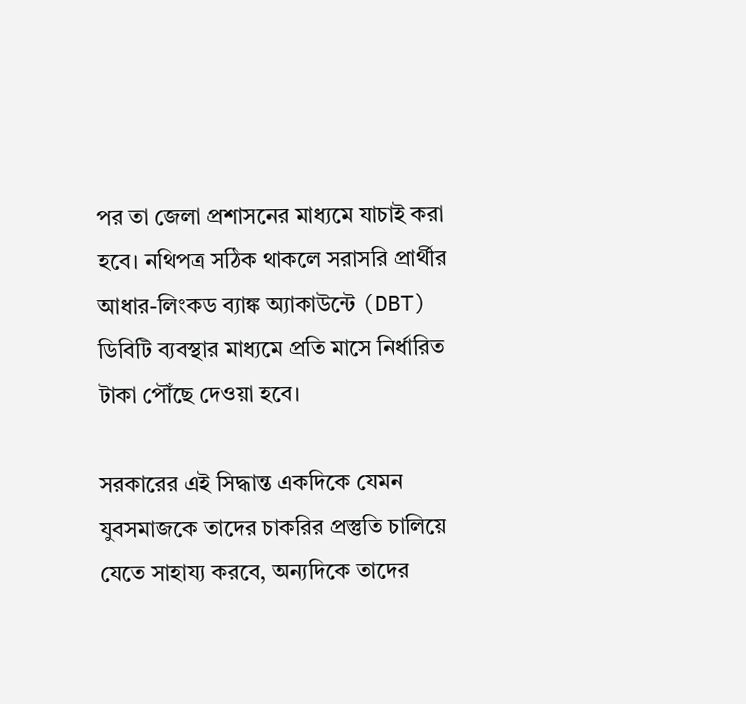পর তা জেলা প্রশাসনের মাধ্যমে যাচাই করা হবে। নথিপত্র সঠিক থাকলে সরাসরি প্রার্থীর আধার-লিংকড ব্যাঙ্ক অ্যাকাউন্টে (DBT) ডিবিটি ব্যবস্থার মাধ্যমে প্রতি মাসে নির্ধারিত টাকা পৌঁছে দেওয়া হবে।

সরকারের এই সিদ্ধান্ত একদিকে যেমন যুবসমাজকে তাদের চাকরির প্রস্তুতি চালিয়ে যেতে সাহায্য করবে, অন্যদিকে তাদের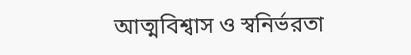আত্মবিশ্বাস ও স্বনির্ভরতা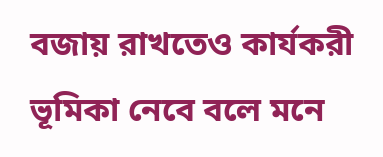বজায় রাখতেও কার্যকরী ভূমিকা নেবে বলে মনে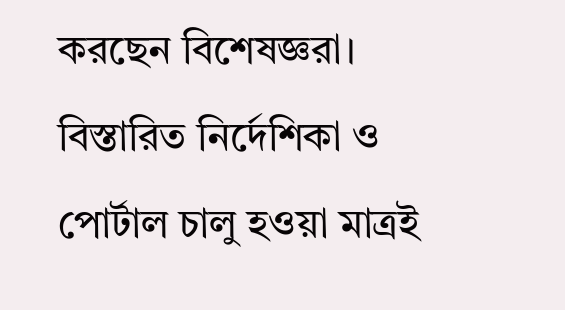করছেন বিশেষজ্ঞরা। বিস্তারিত নির্দেশিকা ও পোর্টাল চালু হওয়া মাত্রই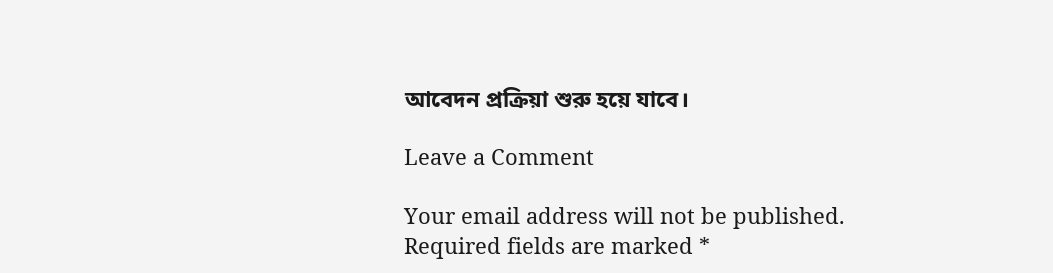আবেদন প্রক্রিয়া শুরু হয়ে যাবে।

Leave a Comment

Your email address will not be published. Required fields are marked *